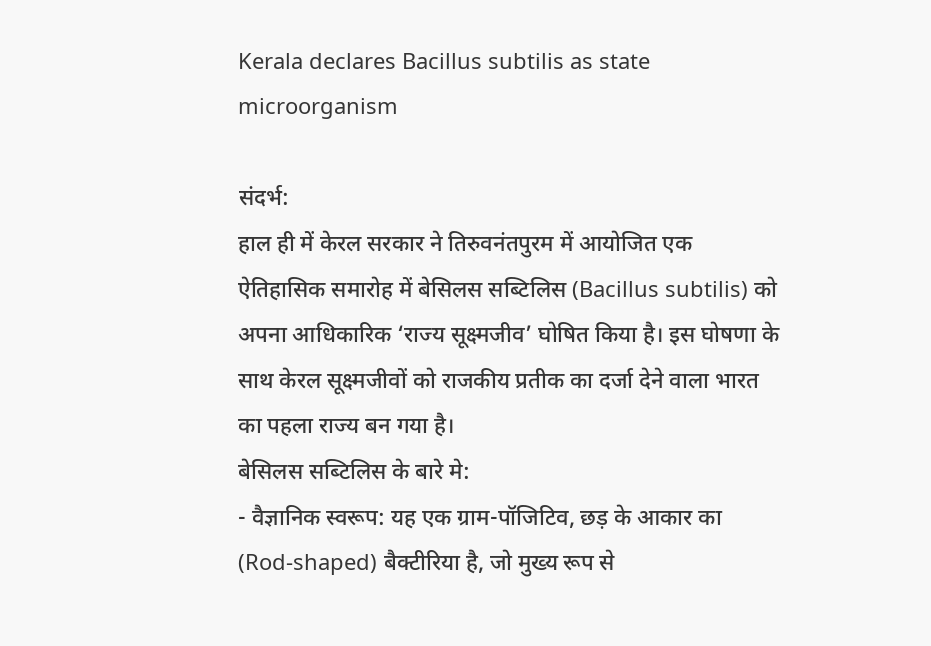Kerala declares Bacillus subtilis as state microorganism

संदर्भ:
हाल ही में केरल सरकार ने तिरुवनंतपुरम में आयोजित एक ऐतिहासिक समारोह में बेसिलस सब्टिलिस (Bacillus subtilis) को अपना आधिकारिक ‘राज्य सूक्ष्मजीव’ घोषित किया है। इस घोषणा के साथ केरल सूक्ष्मजीवों को राजकीय प्रतीक का दर्जा देने वाला भारत का पहला राज्य बन गया है।
बेसिलस सब्टिलिस के बारे मे:
- वैज्ञानिक स्वरूप: यह एक ग्राम-पॉजिटिव, छड़ के आकार का (Rod-shaped) बैक्टीरिया है, जो मुख्य रूप से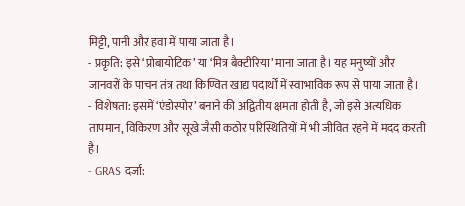मिट्टी, पानी और हवा में पाया जाता है।
- प्रकृति: इसे ‘प्रोबायोटिक’ या ‘मित्र बैक्टीरिया’ माना जाता है। यह मनुष्यों और जानवरों के पाचन तंत्र तथा किण्वित खाद्य पदार्थों में स्वाभाविक रूप से पाया जाता है।
- विशेषता: इसमें ‘एंडोस्पोर’ बनाने की अद्वितीय क्षमता होती है, जो इसे अत्यधिक तापमान, विकिरण और सूखे जैसी कठोर परिस्थितियों में भी जीवित रहने में मदद करती है।
- GRAS दर्जा: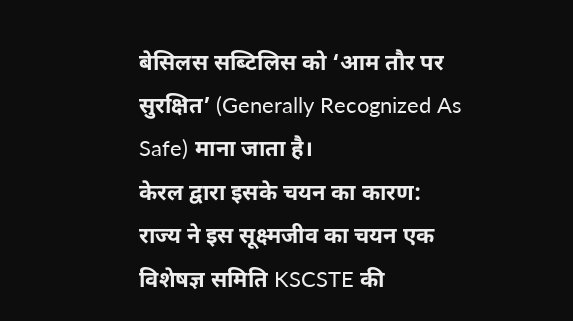बेसिलस सब्टिलिस को ‘आम तौर पर सुरक्षित’ (Generally Recognized As Safe) माना जाता है।
केरल द्वारा इसके चयन का कारण:
राज्य ने इस सूक्ष्मजीव का चयन एक विशेषज्ञ समिति KSCSTE की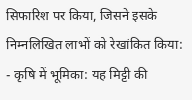सिफारिश पर किया, जिसने इसके निम्नलिखित लाभों को रेखांकित किया:
- कृषि में भूमिका: यह मिट्टी की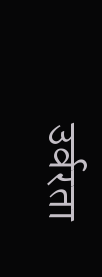उर्वरता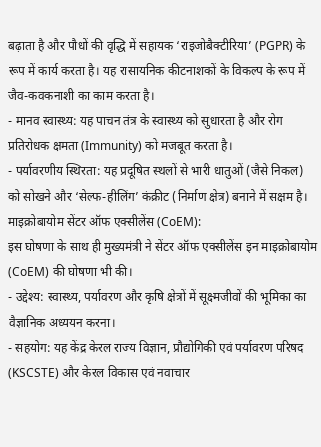बढ़ाता है और पौधों की वृद्धि में सहायक ‘राइजोबैक्टीरिया’ (PGPR) के रूप में कार्य करता है। यह रासायनिक कीटनाशकों के विकल्प के रूप में जैव-कवकनाशी का काम करता है।
- मानव स्वास्थ्य: यह पाचन तंत्र के स्वास्थ्य को सुधारता है और रोग प्रतिरोधक क्षमता (Immunity) को मजबूत करता है।
- पर्यावरणीय स्थिरता: यह प्रदूषित स्थलों से भारी धातुओं (जैसे निकल) को सोखने और ‘सेल्फ-हीलिंग’ कंक्रीट (निर्माण क्षेत्र) बनाने में सक्षम है।
माइक्रोबायोम सेंटर ऑफ एक्सीलेंस (CoEM):
इस घोषणा के साथ ही मुख्यमंत्री ने सेंटर ऑफ एक्सीलेंस इन माइक्रोबायोम (CoEM) की घोषणा भी की।
- उद्देश्य: स्वास्थ्य, पर्यावरण और कृषि क्षेत्रों में सूक्ष्मजीवों की भूमिका का वैज्ञानिक अध्ययन करना।
- सहयोग: यह केंद्र केरल राज्य विज्ञान, प्रौद्योगिकी एवं पर्यावरण परिषद (KSCSTE) और केरल विकास एवं नवाचार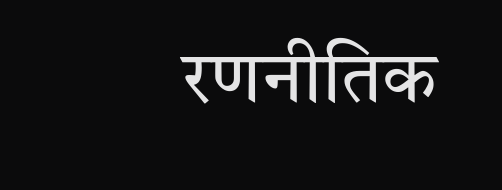रणनीतिक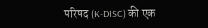परिषद (K-DISC) की एक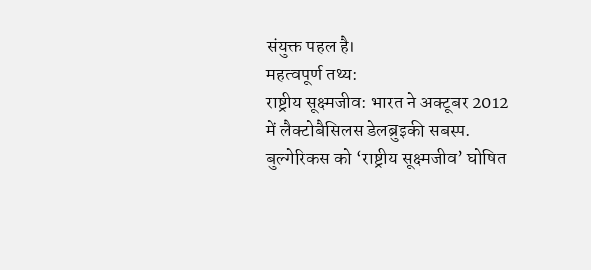संयुक्त पहल है।
महत्वपूर्ण तथ्य:
राष्ट्रीय सूक्ष्मजीव: भारत ने अक्टूबर 2012 में लैक्टोबैसिलस डेलब्रुइकी सबस्प. बुल्गेरिकस को ‘राष्ट्रीय सूक्ष्मजीव’ घोषित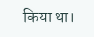किया था।